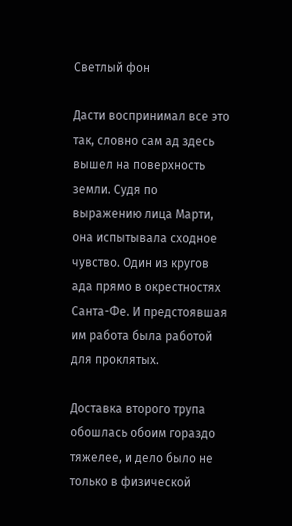Светлый фон

Дасти воспринимал все это так, словно сам ад здесь вышел на поверхность земли. Судя по выражению лица Марти, она испытывала сходное чувство. Один из кругов ада прямо в окрестностях Санта-Фе. И предстоявшая им работа была работой для проклятых.

Доставка второго трупа обошлась обоим гораздо тяжелее, и дело было не только в физической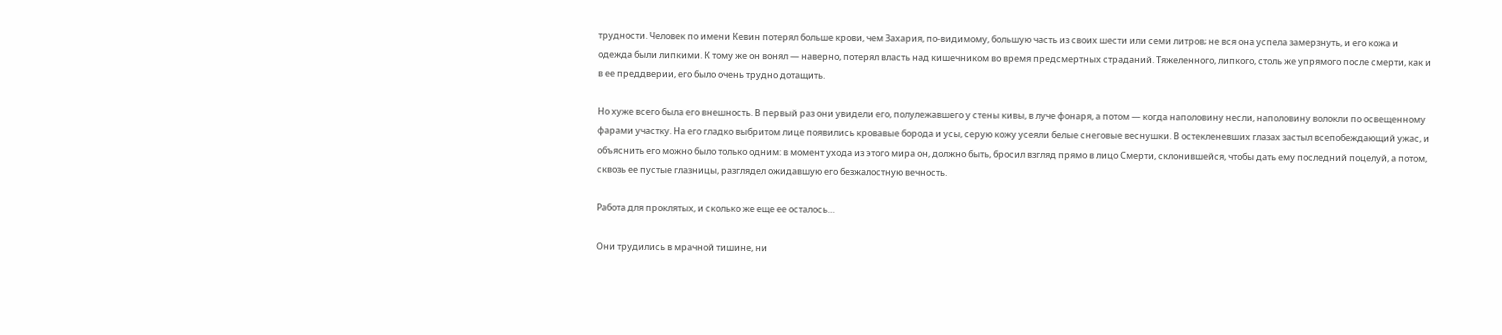трудности. Человек по имени Кевин потерял больше крови, чем Захария, по-видимому, большую часть из своих шести или семи литров; не вся она успела замерзнуть, и его кожа и одежда были липкими. К тому же он вонял — наверно, потерял власть над кишечником во время предсмертных страданий. Тяжеленного, липкого, столь же упрямого после смерти, как и в ее преддверии, его было очень трудно дотащить.

Но хуже всего была его внешность. В первый раз они увидели его, полулежавшего у стены кивы, в луче фонаря, а потом — когда наполовину несли, наполовину волокли по освещенному фарами участку. На его гладко выбритом лице появились кровавые борода и усы, серую кожу усеяли белые снеговые веснушки. В остекленевших глазах застыл всепобеждающий ужас, и объяснить его можно было только одним: в момент ухода из этого мира он, должно быть, бросил взгляд прямо в лицо Смерти, склонившейся, чтобы дать ему последний поцелуй, а потом, сквозь ее пустые глазницы, разглядел ожидавшую его безжалостную вечность.

Работа для проклятых, и сколько же еще ее осталось…

Они трудились в мрачной тишине, ни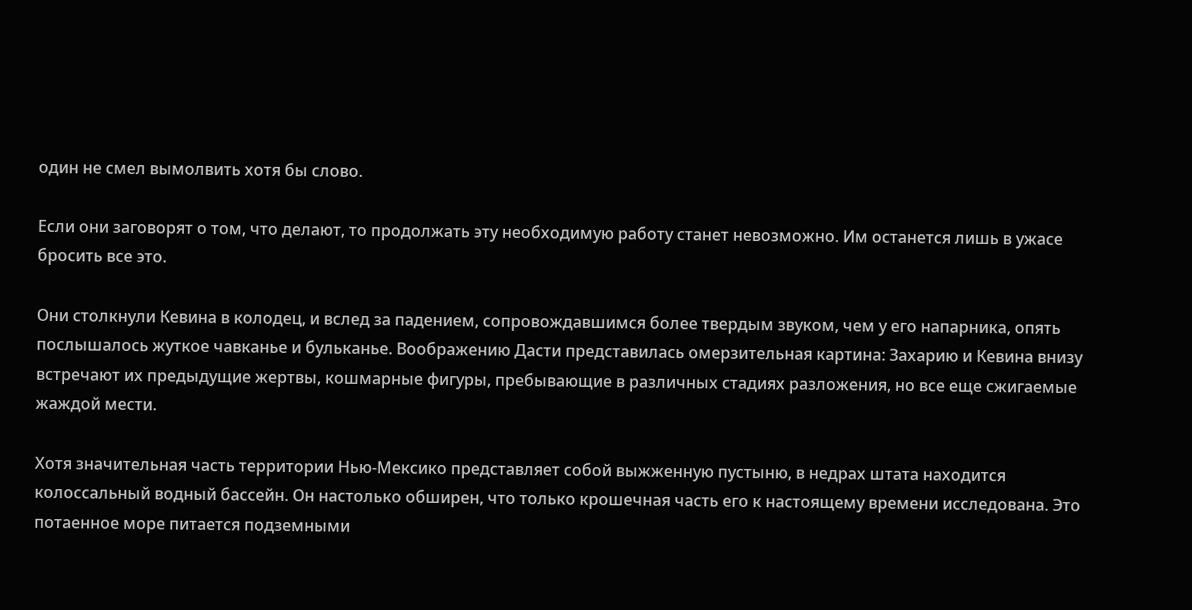один не смел вымолвить хотя бы слово.

Если они заговорят о том, что делают, то продолжать эту необходимую работу станет невозможно. Им останется лишь в ужасе бросить все это.

Они столкнули Кевина в колодец, и вслед за падением, сопровождавшимся более твердым звуком, чем у его напарника, опять послышалось жуткое чавканье и бульканье. Воображению Дасти представилась омерзительная картина: Захарию и Кевина внизу встречают их предыдущие жертвы, кошмарные фигуры, пребывающие в различных стадиях разложения, но все еще сжигаемые жаждой мести.

Хотя значительная часть территории Нью-Мексико представляет собой выжженную пустыню, в недрах штата находится колоссальный водный бассейн. Он настолько обширен, что только крошечная часть его к настоящему времени исследована. Это потаенное море питается подземными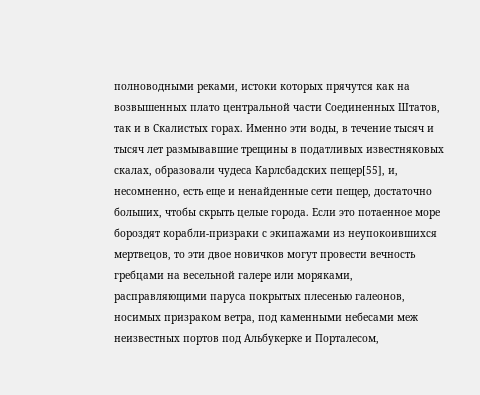полноводными реками, истоки которых прячутся как на возвышенных плато центральной части Соединенных Штатов, так и в Скалистых горах. Именно эти воды, в течение тысяч и тысяч лет размывавшие трещины в податливых известняковых скалах, образовали чудеса Карлсбадских пещер[55], и, несомненно, есть еще и ненайденные сети пещер, достаточно больших, чтобы скрыть целые города. Если это потаенное море бороздят корабли-призраки с экипажами из неупокоившихся мертвецов, то эти двое новичков могут провести вечность гребцами на весельной галере или моряками, расправляющими паруса покрытых плесенью галеонов, носимых призраком ветра, под каменными небесами меж неизвестных портов под Альбукерке и Порталесом,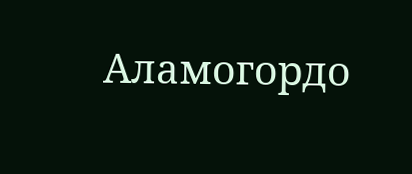Аламогордо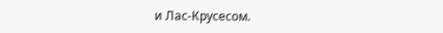и Лас-Крусесом.